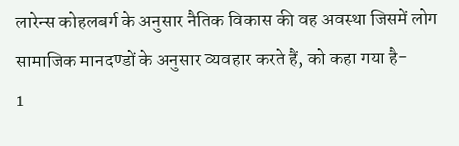लारेन्स कोहलबर्ग के अनुसार नैतिक विकास की वह अवस्था जिसमें लोग सामाजिक मानदण्डों के अनुसार व्यवहार करते हैं, को कहा गया है-
1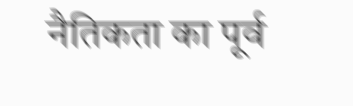नैतिकता का पूर्व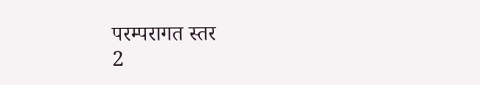परम्परागत स्तर
2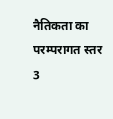नैतिकता का परम्परागत स्तर
3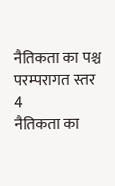नैतिकता का पश्च परम्परागत स्तर
4
नैतिकता का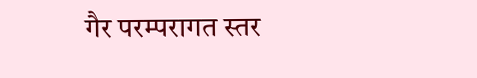गैर परम्परागत स्तर